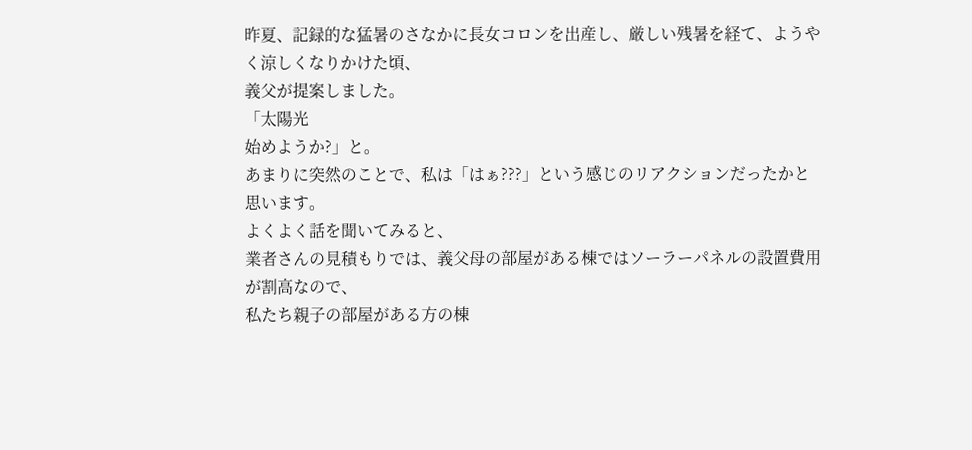昨夏、記録的な猛暑のさなかに長女コロンを出産し、厳しい残暑を経て、ようやく涼しくなりかけた頃、
義父が提案しました。
「太陽光
始めようか?」と。
あまりに突然のことで、私は「はぁ???」という感じのリアクションだったかと思います。
よくよく話を聞いてみると、
業者さんの見積もりでは、義父母の部屋がある棟ではソーラーパネルの設置費用が割高なので、
私たち親子の部屋がある方の棟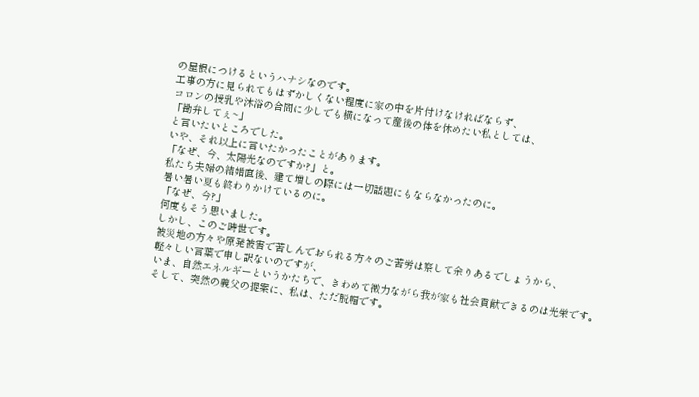の屋根につけるというハナシなのです。
工事の方に見られてもはずかしくない程度に家の中を片付けなければならず、
コロンの授乳や沐浴の合間に少しでも横になって産後の体を休めたい私としては、
「勘弁してぇ~」
と言いたいところでした。
いや、それ以上に言いたかったことがあります。
「なぜ、今、太陽光なのですか?」と。
私たち夫婦の結婚直後、建て増しの際には一切話題にもならなかったのに。
暑い暑い夏も終わりかけているのに。
「なぜ、今?」
何度もそう思いました。
しかし、このご時世です。
被災地の方々や原発被害で苦しんでおられる方々のご苦労は察して余りあるでしょうから、
軽々しい言葉で申し訳ないのですが、
いま、自然エネルギーというかたちで、きわめて微力ながら我が家も社会貢献できるのは光栄です。
そして、突然の義父の提案に、私は、ただ脱帽です。